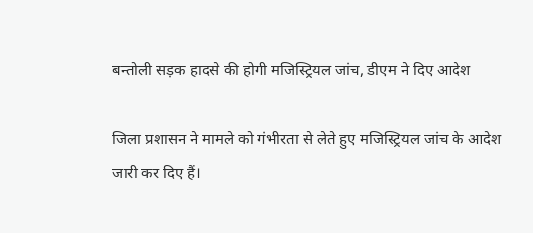बन्तोली सड़क हादसे की होगी मजिस्ट्रियल जांच, डीएम ने दिए आदेश

जिला प्रशासन ने मामले को गंभीरता से लेते हुए मजिस्ट्रियल जांच के आदेश जारी कर दिए हैं।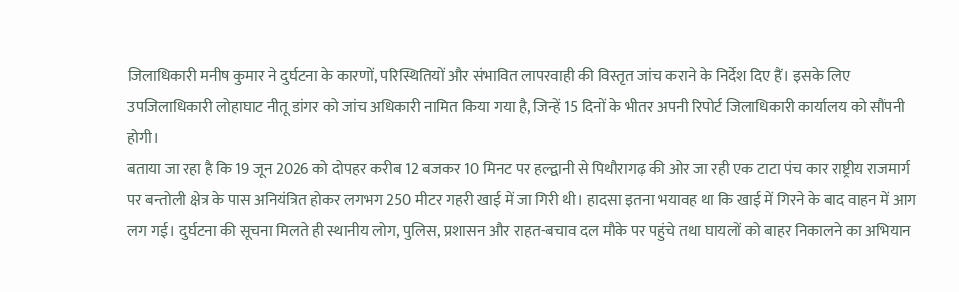जिलाधिकारी मनीष कुमार ने दुर्घटना के कारणों, परिस्थितियों और संभावित लापरवाही की विस्तृत जांच कराने के निर्देश दिए हैं। इसके लिए उपजिलाधिकारी लोहाघाट नीतू डांगर को जांच अधिकारी नामित किया गया है, जिन्हें 15 दिनों के भीतर अपनी रिपोर्ट जिलाधिकारी कार्यालय को सौंपनी होगी।
बताया जा रहा है कि 19 जून 2026 को दोपहर करीब 12 बजकर 10 मिनट पर हल्द्वानी से पिथौरागढ़ की ओर जा रही एक टाटा पंच कार राष्ट्रीय राजमार्ग पर बन्तोली क्षेत्र के पास अनियंत्रित होकर लगभग 250 मीटर गहरी खाई में जा गिरी थी। हादसा इतना भयावह था कि खाई में गिरने के बाद वाहन में आग लग गई। दुर्घटना की सूचना मिलते ही स्थानीय लोग, पुलिस, प्रशासन और राहत-बचाव दल मौके पर पहुंचे तथा घायलों को बाहर निकालने का अभियान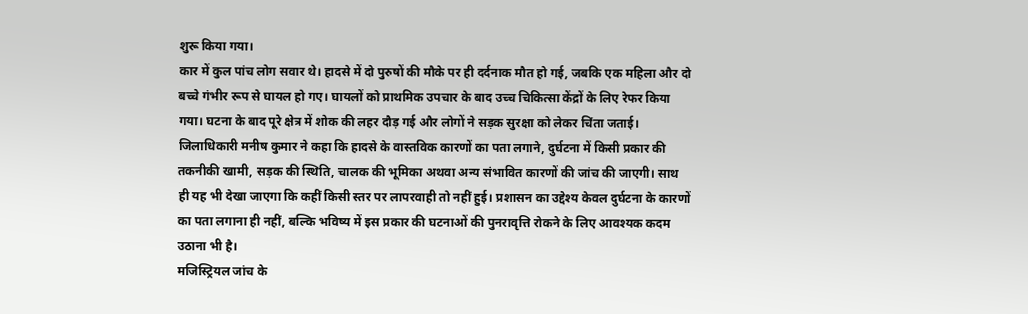शुरू किया गया।
कार में कुल पांच लोग सवार थे। हादसे में दो पुरुषों की मौके पर ही दर्दनाक मौत हो गई, जबकि एक महिला और दो बच्चे गंभीर रूप से घायल हो गए। घायलों को प्राथमिक उपचार के बाद उच्च चिकित्सा केंद्रों के लिए रेफर किया गया। घटना के बाद पूरे क्षेत्र में शोक की लहर दौड़ गई और लोगों ने सड़क सुरक्षा को लेकर चिंता जताई।
जिलाधिकारी मनीष कुमार ने कहा कि हादसे के वास्तविक कारणों का पता लगाने, दुर्घटना में किसी प्रकार की तकनीकी खामी, सड़क की स्थिति, चालक की भूमिका अथवा अन्य संभावित कारणों की जांच की जाएगी। साथ ही यह भी देखा जाएगा कि कहीं किसी स्तर पर लापरवाही तो नहीं हुई। प्रशासन का उद्देश्य केवल दुर्घटना के कारणों का पता लगाना ही नहीं, बल्कि भविष्य में इस प्रकार की घटनाओं की पुनरावृत्ति रोकने के लिए आवश्यक कदम उठाना भी है।
मजिस्ट्रियल जांच के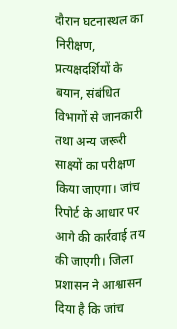दौरान घटनास्थल का निरीक्षण, प्रत्यक्षदर्शियों के बयान, संबंधित विभागों से जानकारी तथा अन्य जरूरी साक्ष्यों का परीक्षण किया जाएगा। जांच रिपोर्ट के आधार पर आगे की कार्रवाई तय की जाएगी। जिला प्रशासन ने आश्वासन दिया है कि जांच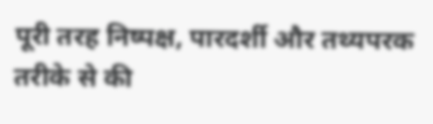पूरी तरह निष्पक्ष, पारदर्शी और तथ्यपरक तरीके से की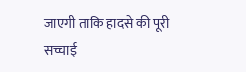जाएगी ताकि हादसे की पूरी सच्चाई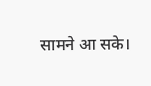सामने आ सके।